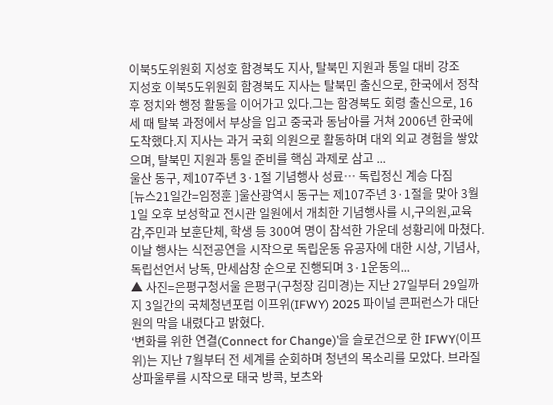이북5도위원회 지성호 함경북도 지사, 탈북민 지원과 통일 대비 강조
지성호 이북5도위원회 함경북도 지사는 탈북민 출신으로, 한국에서 정착 후 정치와 행정 활동을 이어가고 있다.그는 함경북도 회령 출신으로, 16세 때 탈북 과정에서 부상을 입고 중국과 동남아를 거쳐 2006년 한국에 도착했다.지 지사는 과거 국회 의원으로 활동하며 대외 외교 경험을 쌓았으며, 탈북민 지원과 통일 준비를 핵심 과제로 삼고 ...
울산 동구, 제107주년 3·1절 기념행사 성료… 독립정신 계승 다짐
[뉴스21일간=임정훈 ]울산광역시 동구는 제107주년 3·1절을 맞아 3월 1일 오후 보성학교 전시관 일원에서 개최한 기념행사를 시,구의원,교육감,주민과 보훈단체, 학생 등 300여 명이 참석한 가운데 성황리에 마쳤다.이날 행사는 식전공연을 시작으로 독립운동 유공자에 대한 시상, 기념사, 독립선언서 낭독, 만세삼창 순으로 진행되며 3·1운동의...
▲ 사진=은평구청서울 은평구(구청장 김미경)는 지난 27일부터 29일까지 3일간의 국체청년포럼 이프위(IFWY) 2025 파이널 콘퍼런스가 대단원의 막을 내렸다고 밝혔다.
‘변화를 위한 연결(Connect for Change)’을 슬로건으로 한 IFWY(이프위)는 지난 7월부터 전 세계를 순회하며 청년의 목소리를 모았다. 브라질 상파울루를 시작으로 태국 방콕, 보츠와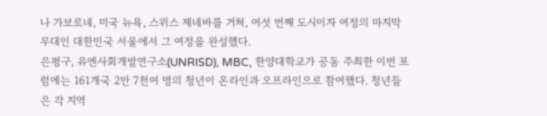나 가보로네, 미국 뉴욕, 스위스 제네바를 거쳐, 여섯 번째 도시이자 여정의 마지막 무대인 대한민국 서울에서 그 여정을 완성했다.
은평구, 유엔사회개발연구소(UNRISD), MBC, 한양대학교가 공동 주최한 이번 포럼에는 161개국 2만 7천여 명의 청년이 온라인과 오프라인으로 참여했다. 청년들은 각 지역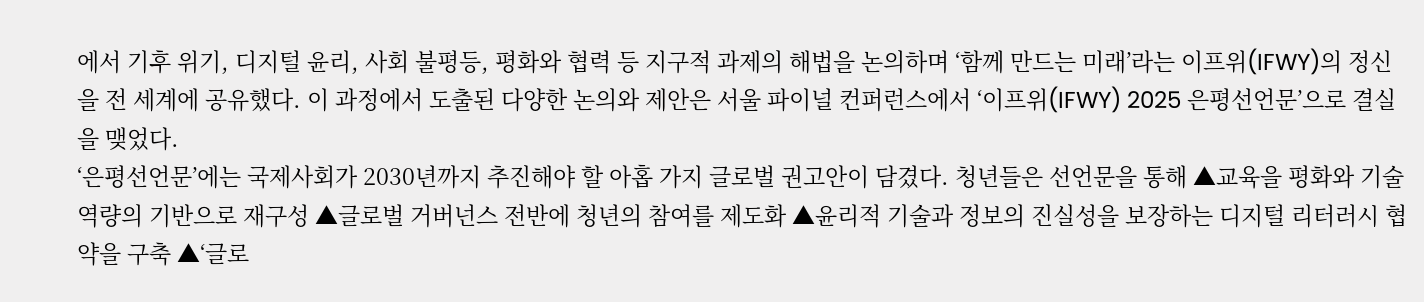에서 기후 위기, 디지털 윤리, 사회 불평등, 평화와 협력 등 지구적 과제의 해법을 논의하며 ‘함께 만드는 미래’라는 이프위(IFWY)의 정신을 전 세계에 공유했다. 이 과정에서 도출된 다양한 논의와 제안은 서울 파이널 컨퍼런스에서 ‘이프위(IFWY) 2025 은평선언문’으로 결실을 맺었다.
‘은평선언문’에는 국제사회가 2030년까지 추진해야 할 아홉 가지 글로벌 권고안이 담겼다. 청년들은 선언문을 통해 ▲교육을 평화와 기술 역량의 기반으로 재구성 ▲글로벌 거버넌스 전반에 청년의 참여를 제도화 ▲윤리적 기술과 정보의 진실성을 보장하는 디지털 리터러시 협약을 구축 ▲‘글로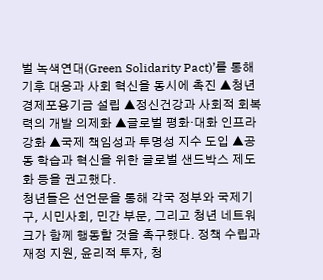벌 녹색연대(Green Solidarity Pact)’를 통해 기후 대응과 사회 혁신을 동시에 촉진 ▲청년 경제포용기금 설립 ▲정신건강과 사회적 회복력의 개발 의제화 ▲글로벌 평화·대화 인프라 강화 ▲국제 책임성과 투명성 지수 도입 ▲공동 학습과 혁신을 위한 글로벌 샌드박스 제도화 등을 권고했다.
청년들은 선언문을 통해 각국 정부와 국제기구, 시민사회, 민간 부문, 그리고 청년 네트워크가 함께 행동할 것을 촉구했다. 정책 수립과 재정 지원, 윤리적 투자, 청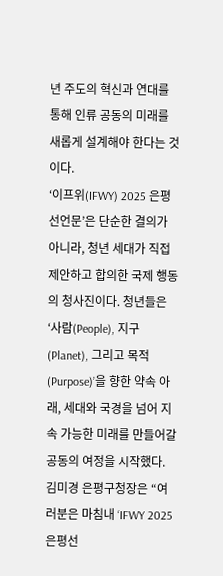년 주도의 혁신과 연대를 통해 인류 공동의 미래를 새롭게 설계해야 한다는 것이다.
‘이프위(IFWY) 2025 은평선언문’은 단순한 결의가 아니라, 청년 세대가 직접 제안하고 합의한 국제 행동의 청사진이다. 청년들은 ‘사람(People), 지구(Planet), 그리고 목적(Purpose)’을 향한 약속 아래, 세대와 국경을 넘어 지속 가능한 미래를 만들어갈 공동의 여정을 시작했다.
김미경 은평구청장은 “여러분은 마침내 ‘IFWY 2025 은평선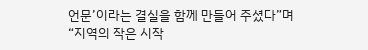언문’이라는 결실을 함께 만들어 주셨다”며 “지역의 작은 시작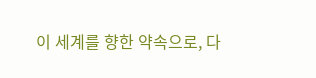이 세계를 향한 약속으로, 다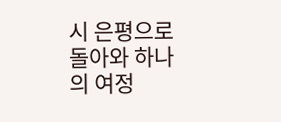시 은평으로 돌아와 하나의 여정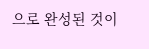으로 완성된 것이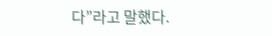다”라고 말했다.